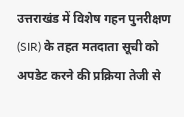उत्तराखंड में विशेष गहन पुनरीक्षण (SIR) के तहत मतदाता सूची को अपडेट करने की प्रक्रिया तेजी से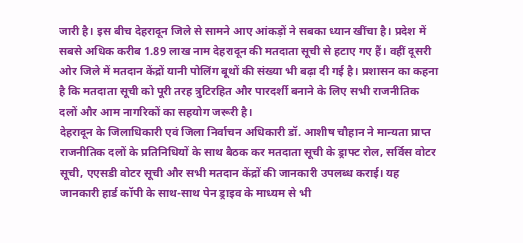जारी है। इस बीच देहरादून जिले से सामने आए आंकड़ों ने सबका ध्यान खींचा है। प्रदेश में सबसे अधिक करीब 1.89 लाख नाम देहरादून की मतदाता सूची से हटाए गए हैं। वहीं दूसरी ओर जिले में मतदान केंद्रों यानी पोलिंग बूथों की संख्या भी बढ़ा दी गई है। प्रशासन का कहना है कि मतदाता सूची को पूरी तरह त्रुटिरहित और पारदर्शी बनाने के लिए सभी राजनीतिक दलों और आम नागरिकों का सहयोग जरूरी है।
देहरादून के जिलाधिकारी एवं जिला निर्वाचन अधिकारी डॉ. आशीष चौहान ने मान्यता प्राप्त राजनीतिक दलों के प्रतिनिधियों के साथ बैठक कर मतदाता सूची के ड्राफ्ट रोल, सर्विस वोटर सूची, एएसडी वोटर सूची और सभी मतदान केंद्रों की जानकारी उपलब्ध कराई। यह जानकारी हार्ड कॉपी के साथ-साथ पेन ड्राइव के माध्यम से भी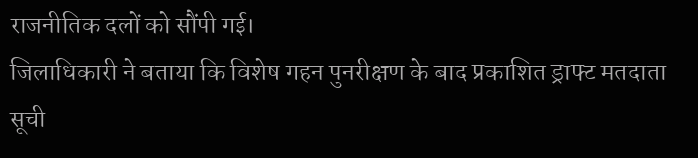राजनीतिक दलों को सौंपी गई।
जिलाधिकारी ने बताया कि विशेष गहन पुनरीक्षण के बाद प्रकाशित ड्राफ्ट मतदाता सूची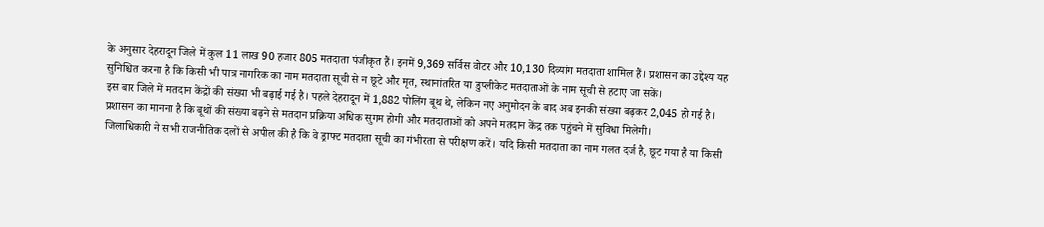के अनुसार देहरादून जिले में कुल 11 लाख 90 हजार 805 मतदाता पंजीकृत हैं। इनमें 9,369 सर्विस वोटर और 10,130 दिव्यांग मतदाता शामिल हैं। प्रशासन का उद्देश्य यह सुनिश्चित करना है कि किसी भी पात्र नागरिक का नाम मतदाता सूची से न छूटे और मृत, स्थानांतरित या डुप्लीकेट मतदाताओं के नाम सूची से हटाए जा सकें।
इस बार जिले में मतदान केंद्रों की संख्या भी बढ़ाई गई है। पहले देहरादून में 1,882 पोलिंग बूथ थे, लेकिन नए अनुमोदन के बाद अब इनकी संख्या बढ़कर 2,045 हो गई है। प्रशासन का मानना है कि बूथों की संख्या बढ़ने से मतदान प्रक्रिया अधिक सुगम होगी और मतदाताओं को अपने मतदान केंद्र तक पहुंचने में सुविधा मिलेगी।
जिलाधिकारी ने सभी राजनीतिक दलों से अपील की है कि वे ड्राफ्ट मतदाता सूची का गंभीरता से परीक्षण करें। यदि किसी मतदाता का नाम गलत दर्ज है, छूट गया है या किसी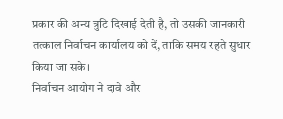प्रकार की अन्य त्रुटि दिखाई देती है, तो उसकी जानकारी तत्काल निर्वाचन कार्यालय को दें, ताकि समय रहते सुधार किया जा सके।
निर्वाचन आयोग ने दावे और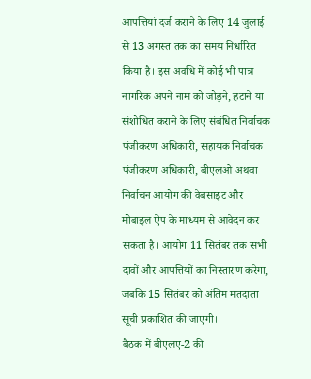आपत्तियां दर्ज कराने के लिए 14 जुलाई से 13 अगस्त तक का समय निर्धारित किया है। इस अवधि में कोई भी पात्र नागरिक अपने नाम को जोड़ने, हटाने या संशोधित कराने के लिए संबंधित निर्वाचक पंजीकरण अधिकारी, सहायक निर्वाचक पंजीकरण अधिकारी, बीएलओ अथवा निर्वाचन आयोग की वेबसाइट और मोबाइल ऐप के माध्यम से आवेदन कर सकता है। आयोग 11 सितंबर तक सभी दावों और आपत्तियों का निस्तारण करेगा, जबकि 15 सितंबर को अंतिम मतदाता सूची प्रकाशित की जाएगी।
बैठक में बीएलए-2 की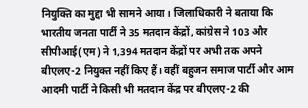नियुक्ति का मुद्दा भी सामने आया। जिलाधिकारी ने बताया कि भारतीय जनता पार्टी ने 35 मतदान केंद्रों, कांग्रेस ने 103 और सीपीआई(एम) ने 1,394 मतदान केंद्रों पर अभी तक अपने बीएलए-2 नियुक्त नहीं किए हैं। वहीं बहुजन समाज पार्टी और आम आदमी पार्टी ने किसी भी मतदान केंद्र पर बीएलए-2 की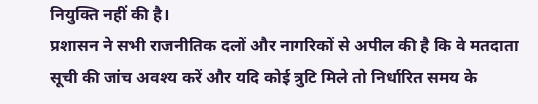नियुक्ति नहीं की है।
प्रशासन ने सभी राजनीतिक दलों और नागरिकों से अपील की है कि वे मतदाता सूची की जांच अवश्य करें और यदि कोई त्रुटि मिले तो निर्धारित समय के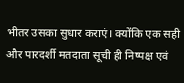भीतर उसका सुधार कराएं। क्योंकि एक सही और पारदर्शी मतदाता सूची ही निष्पक्ष एवं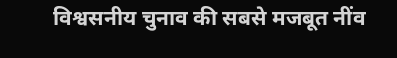विश्वसनीय चुनाव की सबसे मजबूत नींव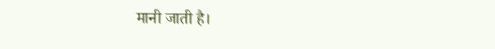मानी जाती है।